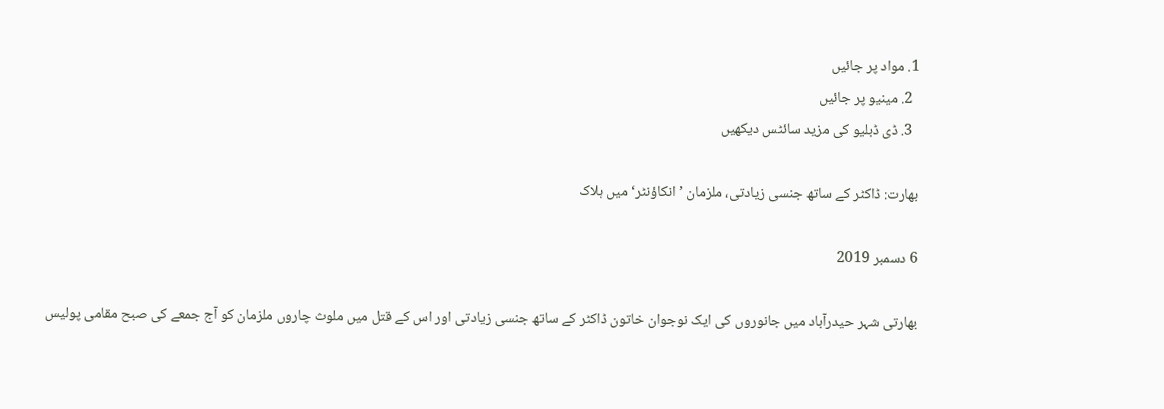1. مواد پر جائیں
  2. مینیو پر جائیں
  3. ڈی ڈبلیو کی مزید سائٹس دیکھیں

بھارت: ڈاکٹر کے ساتھ جنسی زیادتی، ملزمان ’انکاؤنٹر‘ میں ہلاک

6 دسمبر 2019

بھارتی شہر حیدرآباد میں جانوروں کی ایک نوجوان خاتون ڈاکٹر کے ساتھ جنسی زیادتی اور اس کے قتل میں ملوث چاروں ملزمان کو آج جمعے کی صبح مقامی پولیس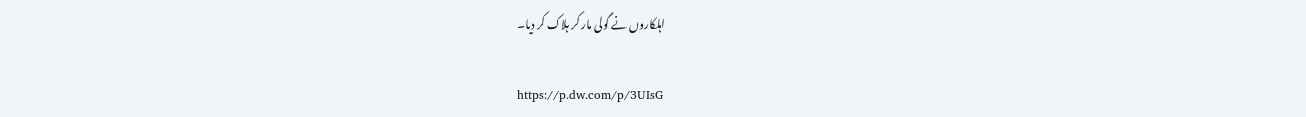اہلکاروں نے گولی مار کر ہلاک کر دیا۔

https://p.dw.com/p/3UIsG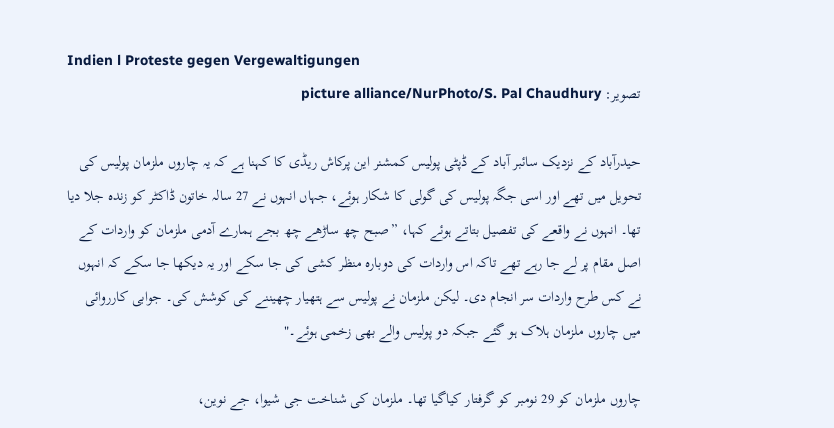Indien l Proteste gegen Vergewaltigungen
تصویر: picture alliance/NurPhoto/S. Pal Chaudhury

حیدرآباد کے نزدیک سائبر آباد کے ڈپٹی پولیس کمشنر این پرکاش ریڈی کا کہنا ہے کہ یہ چاروں ملزمان پولیس کی تحویل میں تھے اور اسی جگہ پولیس کی گولی کا شکار ہوئے، جہاں انہوں نے 27 سالہ خاتون ڈاکٹر کو زندہ جلا دیا تھا۔ انہوں نے واقعے کی تفصیل بتاتے ہوئے کہا، ”صبح چھ ساڑھے چھ بجے ہمارے آدمی ملزمان کو واردات کے اصل مقام پر لے جا رہے تھے تاکہ اس واردات کی دوبارہ منظر کشی کی جا سکے اور یہ دیکھا جا سکے کہ انہوں نے کس طرح واردات سر انجام دی۔ لیکن ملزمان نے پولیس سے ہتھیار چھیننے کی کوشش کی۔ جوابی کارروائی میں چاروں ملزمان ہلاک ہو گئے جبکہ دو پولیس والے بھی زخمی ہوئے۔"

چاروں ملزمان کو 29 نومبر کو گرفتار کیاگیا تھا۔ ملزمان کی شناخت جی شیوا، جے نوین،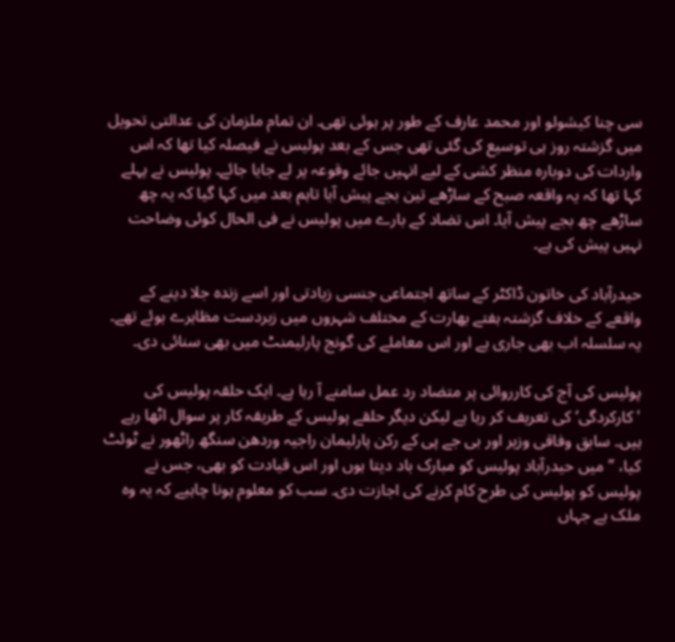سی چنا کیشولو اور محمد عارف کے طور پر ہوئی تھی۔ ان تمام ملزمان کی عدالتی تحویل میں گزشتہ روز ہی توسیع کی گئی تھی جس کے بعد پولیس نے فیصلہ کیا تھا کہ اس واردات کی دوبارہ منظر کشی کے ليے انہيں جائے وقوعہ پر لے جایا جائے۔ پولیس نے پہلے کہا تھا کہ یہ واقعہ صبح کے ساڑھے تین بجے پیش آیا تاہم بعد میں کہا گيا کہ یہ چھ ساڑھے چھ بجے پیش آیا۔ اس تضاد کے بارے میں پولیس نے فی الحال کوئی وضاحت نہیں پيش کی ہے۔

حیدرآباد کی خاتون ڈاکٹر کے ساتھ اجتماعی جنسی زیادتی اور اسے زندہ جلا دینے کے واقعے کے خلاف گزشتہ ہفتے بھارت کے مختلف شہروں میں زبردست مظاہرے ہوئے تھے۔ یہ سلسلہ اب بھی جاری ہے اور اس معاملے کی گونج پارلیمنٹ میں بھی سنائی دی۔

پولیس کی آج کی کارروائی پر متضاد رد عمل سامنے آ رہا ہے۔ ایک حلقہ پولیس کی 'کارکردگی‘ کی تعریف کر رہا ہے لیکن دیگر حلقے پولیس کے طریقہ کار پر سوال اٹھا رہے ہیں۔ سابق وفاقی وزیر اور بی جے پی کے رکن پارلیمان راجیہ وردھن سنگھ راٹھور نے ٹوئٹ کیا، ”میں حیدرآباد پولیس کو مبارک باد دیتا ہوں اور اس قیادت کو بھی، جس نے پولیس کو پولیس کی طرح کام کرنے کی اجازت دی۔ سب کو معلوم ہونا چاہيے کہ یہ وہ ملک ہے جہاں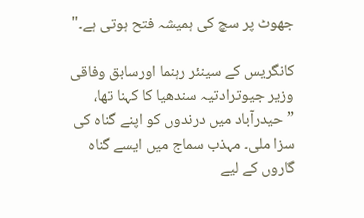جھوٹ پر سچ کی ہمیشہ فتح ہوتی ہے۔"

کانگریس کے سینئر رہنما اورسابق وفاقی وزیر جیوترادتیہ سندھیا کا کہنا تھا، ”حیدرآباد میں درندوں کو اپنے گناہ کی سزا ملی۔ مہذب سماج میں ایسے گناہ گاروں کے ليے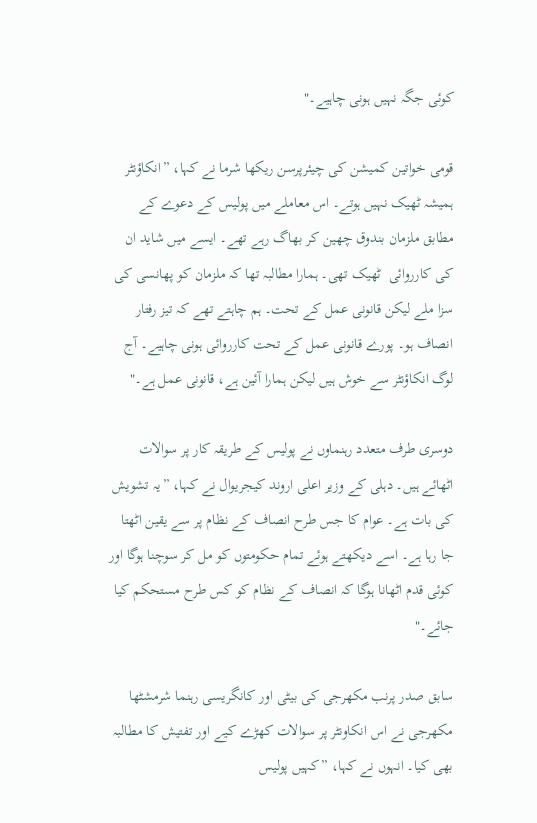کوئی جگہ نہیں ہونی چاہيے۔"

قومی خواتین کمیشن کی چیئرپرسن ریکھا شرما نے کہا، ”انکاؤنٹر ہمیشہ ٹھیک نہیں ہوتے۔ اس معاملے میں پولیس کے دعوے کے مطابق ملزمان بندوق چھین کر بھاگ رہے تھے۔ ایسے میں شايد ان کی کارروائی  ٹھیک تھی۔ ہمارا مطالبہ تھا کہ ملزمان کو پھانسی کی سزا ملے لیکن قانونی عمل کے تحت۔ ہم چاہتے تھے کہ تیز رفتار انصاف ہو۔ پورے قانونی عمل کے تحت کارروائی ہونی چاہيے۔ آج لوگ انکاؤنٹر سے خوش ہیں لیکن ہمارا آئین ہے، قانونی عمل ہے۔"

دوسری طرف متعدد رہنماوں نے پولیس کے طریقہ کار پر سوالات اٹھائے ہیں۔ دہلی کے وزیر اعلی اروند کیجریوال نے کہا، ”یہ تشویش کی بات ہے۔ عوام کا جس طرح انصاف کے نظام پر سے یقین اٹھتا جا رہا ہے۔ اسے دیکھتے ہوئے تمام حکومتوں کو مل کر سوچنا ہوگا اور کوئی قدم اٹھانا ہوگا کہ انصاف کے نظام کو کس طرح مستحکم کیا جائے۔"

سابق صدر پرنب مکھرجی کی بیٹی اور کانگریسی رہنما شرمشٹھا مکھرجی نے اس انکاونٹر پر سوالات کھڑے کيے اور تفتيش کا مطالبہ بھی کیا۔ انہوں نے کہا، ”کہیں پولیس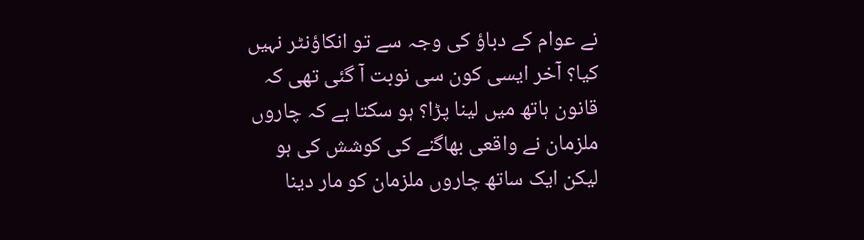نے عوام کے دباؤ کی وجہ سے تو انکاؤنٹر نہیں کیا؟ آخر ایسی کون سی نوبت آ گئی تھی کہ قانون ہاتھ میں لینا پڑا؟ ہو سکتا ہے کہ چاروں ملزمان نے واقعی بھاگنے کی کوشش کی ہو لیکن ایک ساتھ چاروں ملزمان کو مار دینا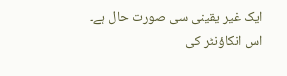ايک غير يقينی سی صورت حال ہے۔ اس انکاؤنٹر کی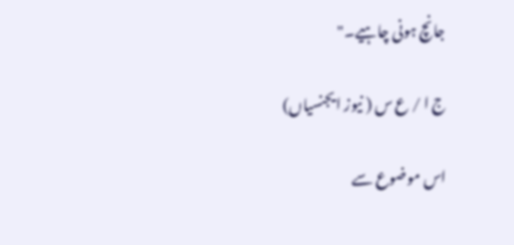جانچ ہونی چاہيے۔"

ج ا / ع س ( نيوز ایجنسیاں)

اس موضوع سے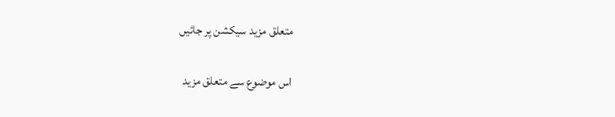متعلق مزید سیکشن پر جائیں

اس موضوع سے متعلق مزید